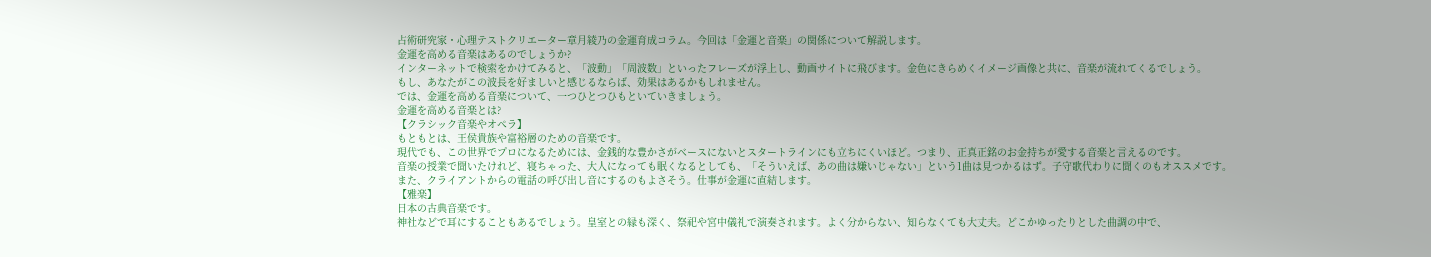占術研究家・心理テストクリエーター章月綾乃の金運育成コラム。今回は「金運と音楽」の関係について解説します。
金運を高める音楽はあるのでしょうか?
インターネットで検索をかけてみると、「波動」「周波数」といったフレーズが浮上し、動画サイトに飛びます。金色にきらめくイメージ画像と共に、音楽が流れてくるでしょう。
もし、あなたがこの波長を好ましいと感じるならば、効果はあるかもしれません。
では、金運を高める音楽について、一つひとつひもといていきましょう。
金運を高める音楽とは?
【クラシック音楽やオペラ】
もともとは、王侯貴族や富裕層のための音楽です。
現代でも、この世界でプロになるためには、金銭的な豊かさがベースにないとスタートラインにも立ちにくいほど。つまり、正真正銘のお金持ちが愛する音楽と言えるのです。
音楽の授業で聞いたけれど、寝ちゃった、大人になっても眠くなるとしても、「そういえば、あの曲は嫌いじゃない」という1曲は見つかるはず。子守歌代わりに聞くのもオススメです。
また、クライアントからの電話の呼び出し音にするのもよさそう。仕事が金運に直結します。
【雅楽】
日本の古典音楽です。
神社などで耳にすることもあるでしょう。皇室との縁も深く、祭祀や宮中儀礼で演奏されます。よく分からない、知らなくても大丈夫。どこかゆったりとした曲調の中で、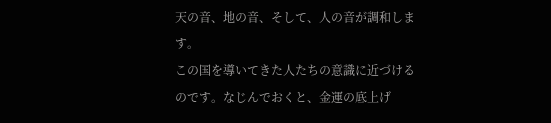天の音、地の音、そして、人の音が調和します。
この国を導いてきた人たちの意識に近づけるのです。なじんでおくと、金運の底上げ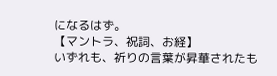になるはず。
【マントラ、祝詞、お経】
いずれも、祈りの言葉が昇華されたも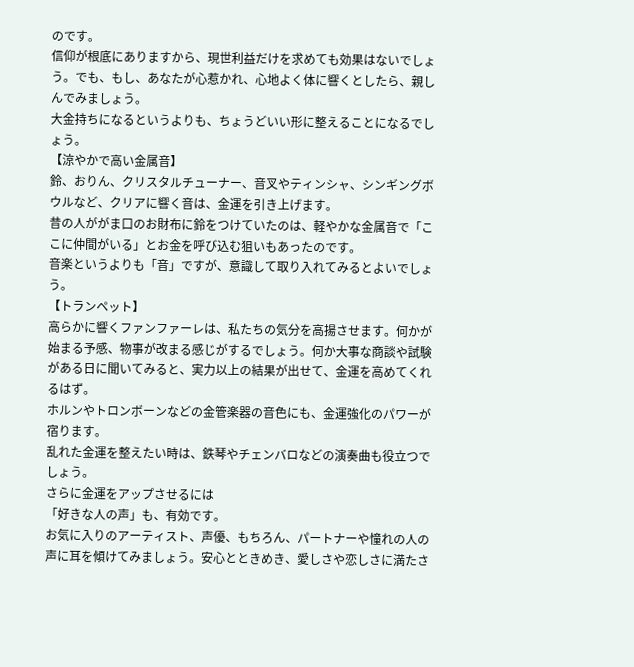のです。
信仰が根底にありますから、現世利益だけを求めても効果はないでしょう。でも、もし、あなたが心惹かれ、心地よく体に響くとしたら、親しんでみましょう。
大金持ちになるというよりも、ちょうどいい形に整えることになるでしょう。
【涼やかで高い金属音】
鈴、おりん、クリスタルチューナー、音叉やティンシャ、シンギングボウルなど、クリアに響く音は、金運を引き上げます。
昔の人ががま口のお財布に鈴をつけていたのは、軽やかな金属音で「ここに仲間がいる」とお金を呼び込む狙いもあったのです。
音楽というよりも「音」ですが、意識して取り入れてみるとよいでしょう。
【トランペット】
高らかに響くファンファーレは、私たちの気分を高揚させます。何かが始まる予感、物事が改まる感じがするでしょう。何か大事な商談や試験がある日に聞いてみると、実力以上の結果が出せて、金運を高めてくれるはず。
ホルンやトロンボーンなどの金管楽器の音色にも、金運強化のパワーが宿ります。
乱れた金運を整えたい時は、鉄琴やチェンバロなどの演奏曲も役立つでしょう。
さらに金運をアップさせるには
「好きな人の声」も、有効です。
お気に入りのアーティスト、声優、もちろん、パートナーや憧れの人の声に耳を傾けてみましょう。安心とときめき、愛しさや恋しさに満たさ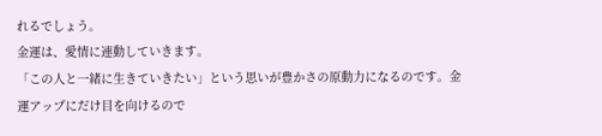れるでしょう。
金運は、愛情に連動していきます。
「この人と一緒に生きていきたい」という思いが豊かさの原動力になるのです。金運アップにだけ目を向けるので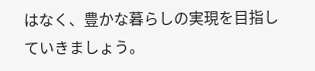はなく、豊かな暮らしの実現を目指していきましょう。